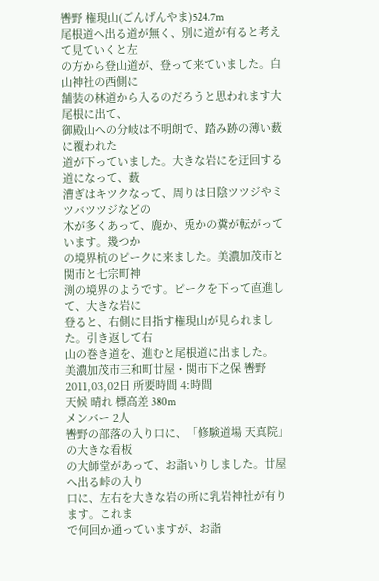轡野 権現山(ごんげんやま)524.7m
尾根道へ出る道が無く、別に道が有ると考えて見ていくと左
の方から登山道が、登って来ていました。白山神社の西側に
舗装の林道から入るのだろうと思われます大尾根に出て、
御殿山への分岐は不明朗で、踏み跡の薄い薮に覆われた
道が下っていました。大きな岩にを迂回する道になって、薮
漕ぎはキツクなって、周りは日陰ツツジやミツバツツジなどの
木が多くあって、鹿か、兎かの糞が転がっています。幾つか
の境界杭のピークに来ました。美濃加茂市と関市と七宗町神
渕の境界のようです。ピークを下って直進して、大きな岩に
登ると、右側に目指す権現山が見られました。引き返して右
山の巻き道を、進むと尾根道に出ました。
美濃加茂市三和町廿屋・関市下之保 轡野
2011,03,02日 所要時間 4:時間
天候 晴れ 標高差 380m
メンバー 2人
轡野の部落の入り口に、「修験道場 天真院」の大きな看板
の大師堂があって、お詣いりしました。廿屋へ出る峠の入り
口に、左右を大きな岩の所に乳岩神社が有ります。これま
で何回か通っていますが、お詣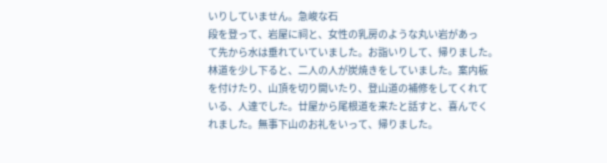いりしていません。急峻な石
段を登って、岩屋に祠と、女性の乳房のような丸い岩があっ
て先から水は垂れていていました。お詣いりして、帰りました。
林道を少し下ると、二人の人が炭焼きをしていました。案内板
を付けたり、山頂を切り開いたり、登山道の補修をしてくれて
いる、人達でした。廿屋から尾根道を来たと話すと、喜んでく
れました。無事下山のお礼をいって、帰りました。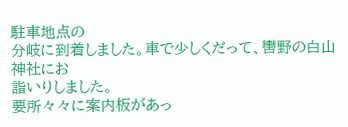駐車地点の
分岐に到着しました。車で少しくだって、轡野の白山神社にお
詣いりしました。
要所々々に案内板があっ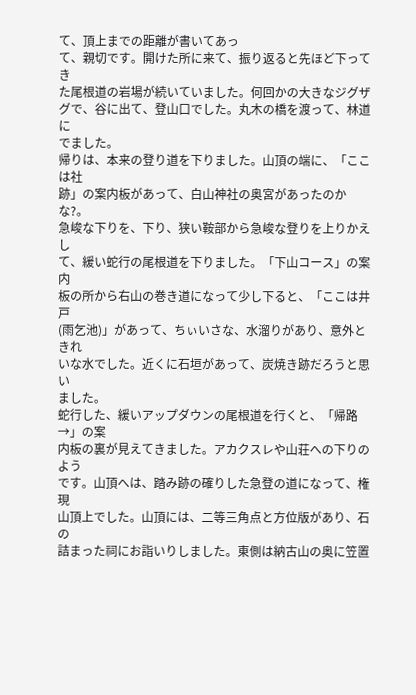て、頂上までの距離が書いてあっ
て、親切です。開けた所に来て、振り返ると先ほど下ってき
た尾根道の岩場が続いていました。何回かの大きなジグザ
グで、谷に出て、登山口でした。丸木の橋を渡って、林道に
でました。
帰りは、本来の登り道を下りました。山頂の端に、「ここは社
跡」の案内板があって、白山神社の奥宮があったのかな?。
急峻な下りを、下り、狭い鞍部から急峻な登りを上りかえし
て、緩い蛇行の尾根道を下りました。「下山コース」の案内
板の所から右山の巻き道になって少し下ると、「ここは井戸
(雨乞池)」があって、ちぃいさな、水溜りがあり、意外ときれ
いな水でした。近くに石垣があって、炭焼き跡だろうと思い
ました。
蛇行した、緩いアップダウンの尾根道を行くと、「帰路→」の案
内板の裏が見えてきました。アカクスレや山荘への下りのよう
です。山頂へは、踏み跡の確りした急登の道になって、権現
山頂上でした。山頂には、二等三角点と方位版があり、石の
詰まった祠にお詣いりしました。東側は納古山の奥に笠置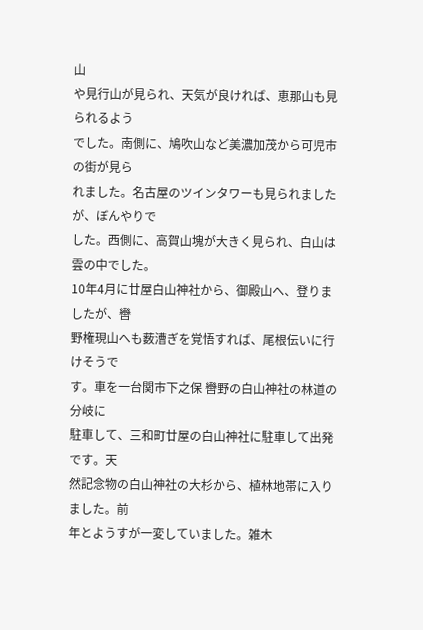山
や見行山が見られ、天気が良ければ、恵那山も見られるよう
でした。南側に、鳩吹山など美濃加茂から可児市の街が見ら
れました。名古屋のツインタワーも見られましたが、ぼんやりで
した。西側に、高賀山塊が大きく見られ、白山は雲の中でした。
10年4月に廿屋白山神社から、御殿山へ、登りましたが、轡
野権現山へも薮漕ぎを覚悟すれば、尾根伝いに行けそうで
す。車を一台関市下之保 轡野の白山神社の林道の分岐に
駐車して、三和町廿屋の白山神社に駐車して出発です。天
然記念物の白山神社の大杉から、植林地帯に入りました。前
年とようすが一変していました。雑木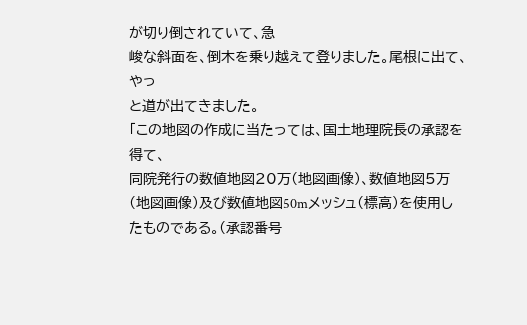が切り倒されていて、急
峻な斜面を、倒木を乗り越えて登りました。尾根に出て、やっ
と道が出てきました。
「この地図の作成に当たっては、国土地理院長の承認を得て、
同院発行の数値地図20万(地図画像)、数値地図5万
(地図画像)及び数値地図50mメッシュ(標高)を使用し
たものである。(承認番号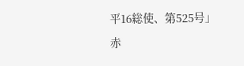平16総使、第525号」
赤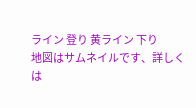ライン 登り 黄ライン 下り
地図はサムネイルです、詳しくは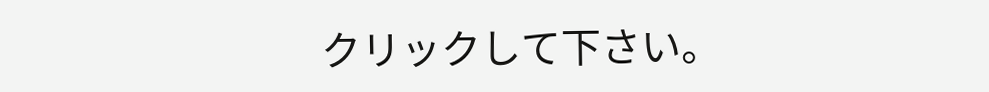クリックして下さい。